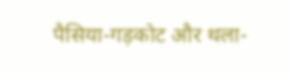पैसिया-गड़कोट और थला-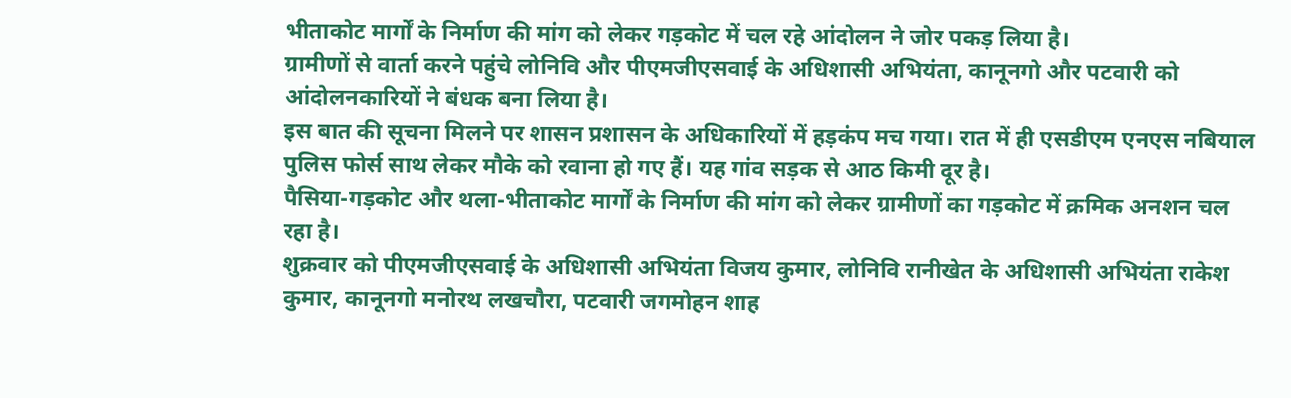भीताकोट मार्गों के निर्माण की मांग को लेकर गड़कोट में चल रहे आंदोलन ने जोर पकड़ लिया है।
ग्रामीणों से वार्ता करने पहुंचे लोनिवि और पीएमजीएसवाई के अधिशासी अभियंता, कानूनगो और पटवारी को आंदोलनकारियों ने बंधक बना लिया है।
इस बात की सूचना मिलने पर शासन प्रशासन के अधिकारियों में हड़कंप मच गया। रात में ही एसडीएम एनएस नबियाल पुलिस फोर्स साथ लेकर मौके को रवाना हो गए हैं। यह गांव सड़क से आठ किमी दूर है।
पैसिया-गड़कोट और थला-भीताकोट मार्गों के निर्माण की मांग को लेकर ग्रामीणों का गड़कोट में क्रमिक अनशन चल रहा है।
शुक्रवार को पीएमजीएसवाई के अधिशासी अभियंता विजय कुमार, लोनिवि रानीखेत के अधिशासी अभियंता राकेश कुमार, कानूनगो मनोरथ लखचौरा, पटवारी जगमोहन शाह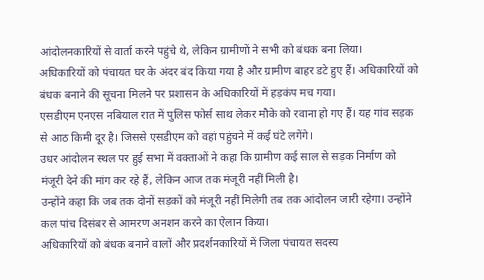आंदोलनकारियों से वार्ता करने पहुंचे थे, लेकिन ग्रामीणों ने सभी को बंधक बना लिया।
अधिकारियों को पंचायत घर के अंदर बंद किया गया है और ग्रामीण बाहर डटे हुए हैं। अधिकारियों को बंधक बनाने की सूचना मिलने पर प्रशासन के अधिकारियों में हड़कंप मच गया।
एसडीएम एनएस नबियाल रात में पुलिस फोर्स साथ लेकर मौके को रवाना हो गए हैं। यह गांव सड़क से आठ किमी दूर है। जिससे एसडीएम को वहां पहुंचने में कई घंटे लगेंगे।
उधर आंदोलन स्थल पर हुई सभा में वक्ताओं ने कहा कि ग्रामीण कई साल से सड़क निर्माण को मंजूरी देने की मांग कर रहे हैं, लेकिन आज तक मंजूरी नहीं मिली है।
उन्होंने कहा कि जब तक दोनों सड़कों को मंजूरी नहीं मिलेगी तब तक आंदोलन जारी रहेगा। उन्होंने कल पांच दिसंबर से आमरण अनशन करने का ऐलान किया।
अधिकारियों को बंधक बनाने वालों और प्रदर्शनकारियों में जिला पंचायत सदस्य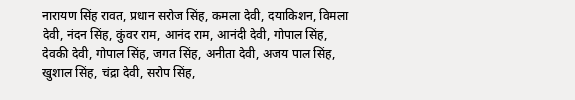नारायण सिंह रावत, प्रधान सरोज सिंह, कमला देवी, दयाकिशन, विमला देवी, नंदन सिंह, कुंवर राम, आनंद राम, आनंदी देवी, गोपाल सिंह, देवकी देवी, गोपाल सिंह, जगत सिंह, अनीता देवी, अजय पाल सिंह, खुशाल सिंह, चंद्रा देवी, सरोप सिंह,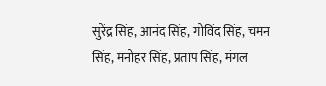सुरेंद्र सिंह, आनंद सिंह, गोविंद सिंह, चमन सिंह, मनोहर सिंह, प्रताप सिंह, मंगल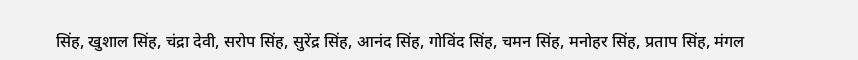सिंह, खुशाल सिंह, चंद्रा देवी, सरोप सिंह, सुरेंद्र सिंह, आनंद सिंह, गोविंद सिंह, चमन सिंह, मनोहर सिंह, प्रताप सिंह, मंगल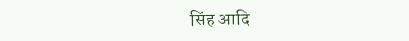सिंह आदि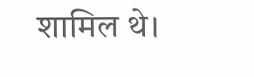शामिल थे।